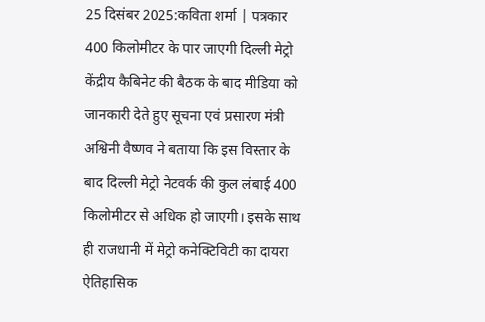25 दिसंबर 2025:कविता शर्मा | पत्रकार
400 किलोमीटर के पार जाएगी दिल्ली मेट्रो
केंद्रीय कैबिनेट की बैठक के बाद मीडिया को जानकारी देते हुए सूचना एवं प्रसारण मंत्री अश्विनी वैष्णव ने बताया कि इस विस्तार के बाद दिल्ली मेट्रो नेटवर्क की कुल लंबाई 400 किलोमीटर से अधिक हो जाएगी। इसके साथ ही राजधानी में मेट्रो कनेक्टिविटी का दायरा ऐतिहासिक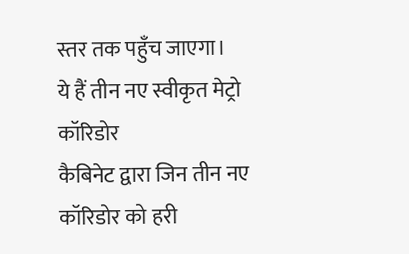स्तर तक पहुँच जाएगा।
ये हैं तीन नए स्वीकृत मेट्रो कॉरिडोर
कैबिनेट द्वारा जिन तीन नए कॉरिडोर को हरी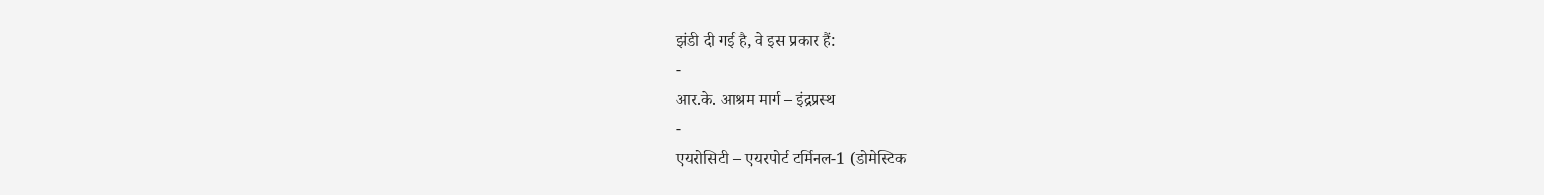झंडी दी गई है, वे इस प्रकार हैं:
-
आर.के. आश्रम मार्ग – इंद्रप्रस्थ
-
एयरोसिटी – एयरपोर्ट टर्मिनल-1 (डोमेस्टिक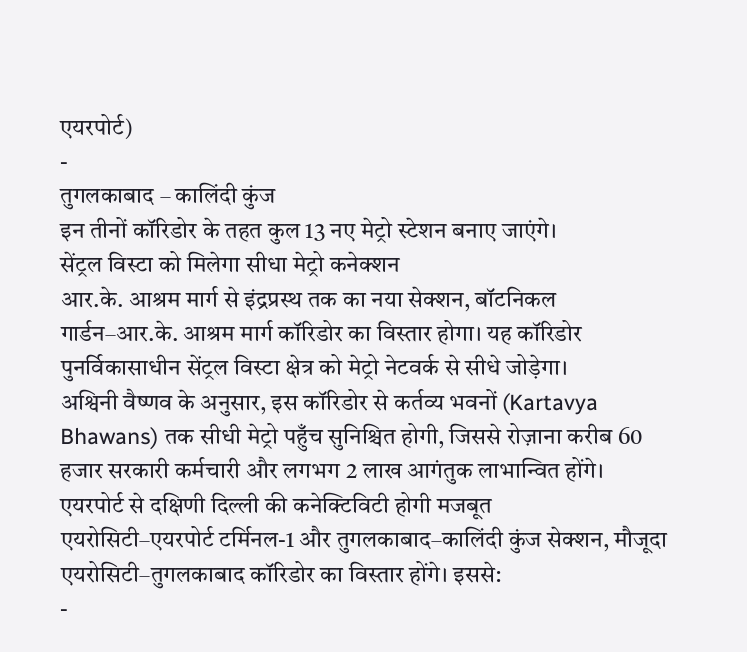एयरपोर्ट)
-
तुगलकाबाद – कालिंदी कुंज
इन तीनों कॉरिडोर के तहत कुल 13 नए मेट्रो स्टेशन बनाए जाएंगे।
सेंट्रल विस्टा को मिलेगा सीधा मेट्रो कनेक्शन
आर.के. आश्रम मार्ग से इंद्रप्रस्थ तक का नया सेक्शन, बॉटनिकल गार्डन–आर.के. आश्रम मार्ग कॉरिडोर का विस्तार होगा। यह कॉरिडोर पुनर्विकासाधीन सेंट्रल विस्टा क्षेत्र को मेट्रो नेटवर्क से सीधे जोड़ेगा।
अश्विनी वैष्णव के अनुसार, इस कॉरिडोर से कर्तव्य भवनों (Kartavya Bhawans) तक सीधी मेट्रो पहुँच सुनिश्चित होगी, जिससे रोज़ाना करीब 60 हजार सरकारी कर्मचारी और लगभग 2 लाख आगंतुक लाभान्वित होंगे।
एयरपोर्ट से दक्षिणी दिल्ली की कनेक्टिविटी होगी मजबूत
एयरोसिटी–एयरपोर्ट टर्मिनल-1 और तुगलकाबाद–कालिंदी कुंज सेक्शन, मौजूदा एयरोसिटी–तुगलकाबाद कॉरिडोर का विस्तार होंगे। इससे:
-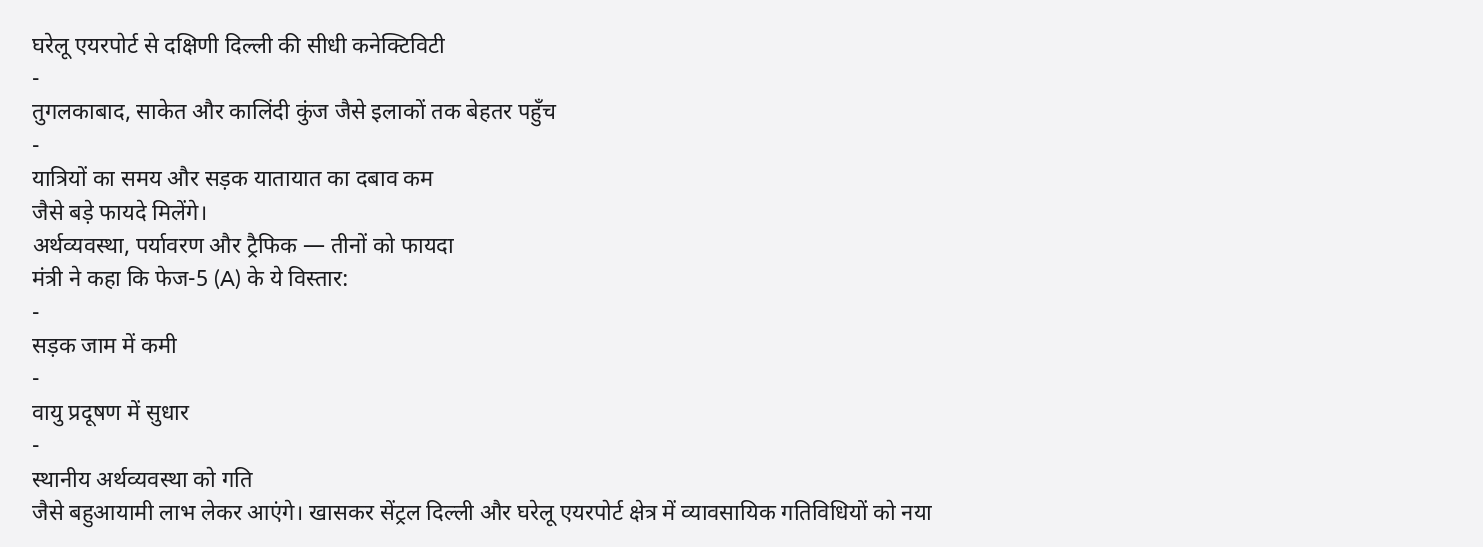घरेलू एयरपोर्ट से दक्षिणी दिल्ली की सीधी कनेक्टिविटी
-
तुगलकाबाद, साकेत और कालिंदी कुंज जैसे इलाकों तक बेहतर पहुँच
-
यात्रियों का समय और सड़क यातायात का दबाव कम
जैसे बड़े फायदे मिलेंगे।
अर्थव्यवस्था, पर्यावरण और ट्रैफिक — तीनों को फायदा
मंत्री ने कहा कि फेज-5 (A) के ये विस्तार:
-
सड़क जाम में कमी
-
वायु प्रदूषण में सुधार
-
स्थानीय अर्थव्यवस्था को गति
जैसे बहुआयामी लाभ लेकर आएंगे। खासकर सेंट्रल दिल्ली और घरेलू एयरपोर्ट क्षेत्र में व्यावसायिक गतिविधियों को नया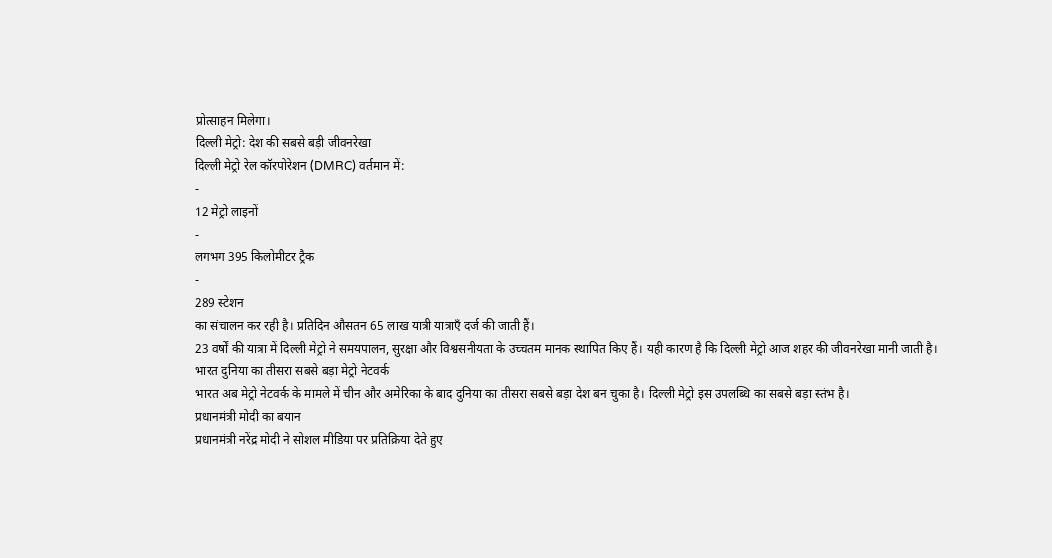प्रोत्साहन मिलेगा।
दिल्ली मेट्रो: देश की सबसे बड़ी जीवनरेखा
दिल्ली मेट्रो रेल कॉरपोरेशन (DMRC) वर्तमान में:
-
12 मेट्रो लाइनों
-
लगभग 395 किलोमीटर ट्रैक
-
289 स्टेशन
का संचालन कर रही है। प्रतिदिन औसतन 65 लाख यात्री यात्राएँ दर्ज की जाती हैं।
23 वर्षों की यात्रा में दिल्ली मेट्रो ने समयपालन, सुरक्षा और विश्वसनीयता के उच्चतम मानक स्थापित किए हैं। यही कारण है कि दिल्ली मेट्रो आज शहर की जीवनरेखा मानी जाती है।
भारत दुनिया का तीसरा सबसे बड़ा मेट्रो नेटवर्क
भारत अब मेट्रो नेटवर्क के मामले में चीन और अमेरिका के बाद दुनिया का तीसरा सबसे बड़ा देश बन चुका है। दिल्ली मेट्रो इस उपलब्धि का सबसे बड़ा स्तंभ है।
प्रधानमंत्री मोदी का बयान
प्रधानमंत्री नरेंद्र मोदी ने सोशल मीडिया पर प्रतिक्रिया देते हुए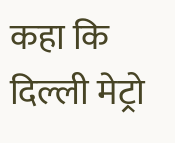कहा कि दिल्ली मेट्रो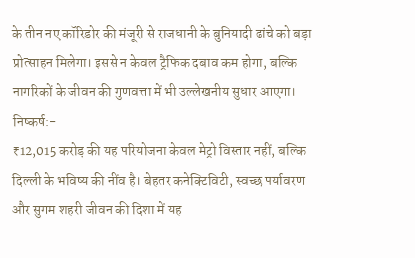के तीन नए कॉरिडोर की मंजूरी से राजधानी के बुनियादी ढांचे को बड़ा प्रोत्साहन मिलेगा। इससे न केवल ट्रैफिक दबाव कम होगा, बल्कि नागरिकों के जीवन की गुणवत्ता में भी उल्लेखनीय सुधार आएगा।
निष्कर्ष:-
₹12,015 करोड़ की यह परियोजना केवल मेट्रो विस्तार नहीं, बल्कि दिल्ली के भविष्य की नींव है। बेहतर कनेक्टिविटी, स्वच्छ पर्यावरण और सुगम शहरी जीवन की दिशा में यह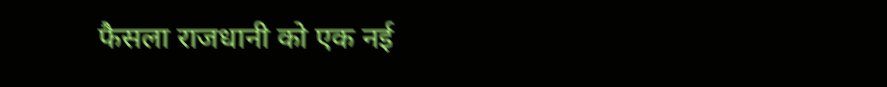फैसला राजधानी को एक नई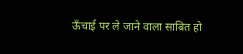ऊँचाई पर ले जाने वाला साबित हो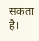सकता है।